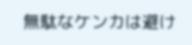無駄なケンカは避け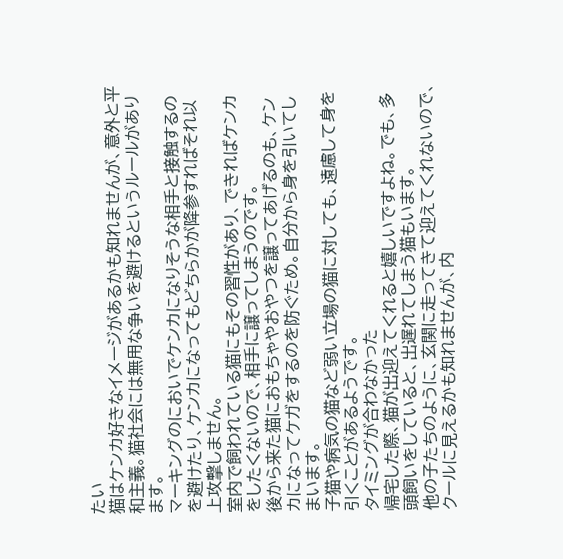たい
猫はケンカ好きなイメージがあるかも知れませんが、意外と平和主義。猫社会には無用な争いを避けるというルールがあります。
マーキングのにおいでケンカになりそうな相手と接触するのを避けたり、ケンカになってもどちらかが降参すればそれ以上攻撃しません。
室内で飼われている猫にもその習性があり、できればケンカをしたくないので、相手に譲ってしまうのです。
後から来た猫におもちゃやおやつを譲ってあげるのも、ケンカになってケガをするのを防ぐため。自分から身を引いてしまいます。
子猫や病気の猫など弱い立場の猫に対しても、遠慮して身を引くことがあるようです。
タイミングが合わなかった
帰宅した際、猫が出迎えてくれると嬉しいですよね。でも、多頭飼いをしていると、出遅れてしまう猫もいます。
他の子たちのように、玄関に走ってきて迎えてくれないので、クールに見えるかも知れませんが、内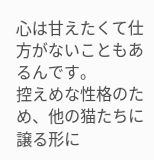心は甘えたくて仕方がないこともあるんです。
控えめな性格のため、他の猫たちに譲る形に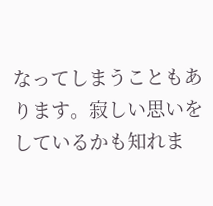なってしまうこともあります。寂しい思いをしているかも知れま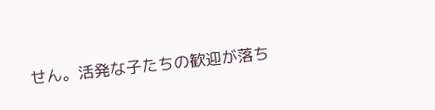せん。活発な子たちの歓迎が落ち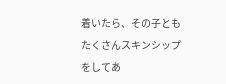着いたら、その子ともたくさんスキンシップをしてあ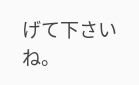げて下さいね。